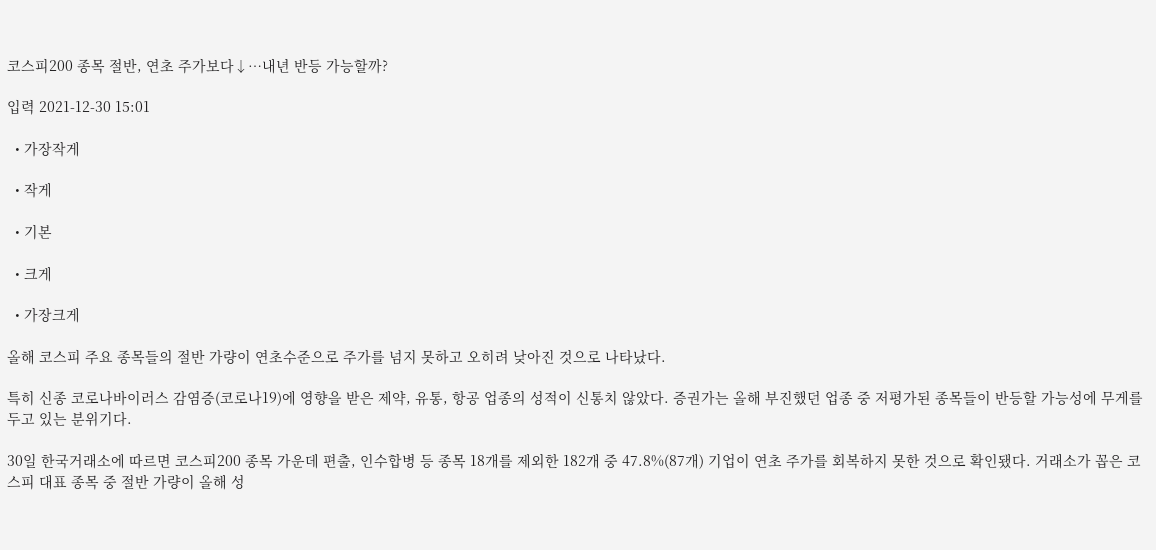코스피200 종목 절반, 연초 주가보다↓…내년 반등 가능할까?

입력 2021-12-30 15:01

  • 가장작게

  • 작게

  • 기본

  • 크게

  • 가장크게

올해 코스피 주요 종목들의 절반 가량이 연초수준으로 주가를 넘지 못하고 오히려 낮아진 것으로 나타났다.

특히 신종 코로나바이러스 감염증(코로나19)에 영향을 받은 제약, 유통, 항공 업종의 성적이 신통치 않았다. 증권가는 올해 부진했던 업종 중 저평가된 종목들이 반등할 가능성에 무게를 두고 있는 분위기다.

30일 한국거래소에 따르면 코스피200 종목 가운데 편출, 인수합병 등 종목 18개를 제외한 182개 중 47.8%(87개) 기업이 연초 주가를 회복하지 못한 것으로 확인됐다. 거래소가 꼽은 코스피 대표 종목 중 절반 가량이 올해 성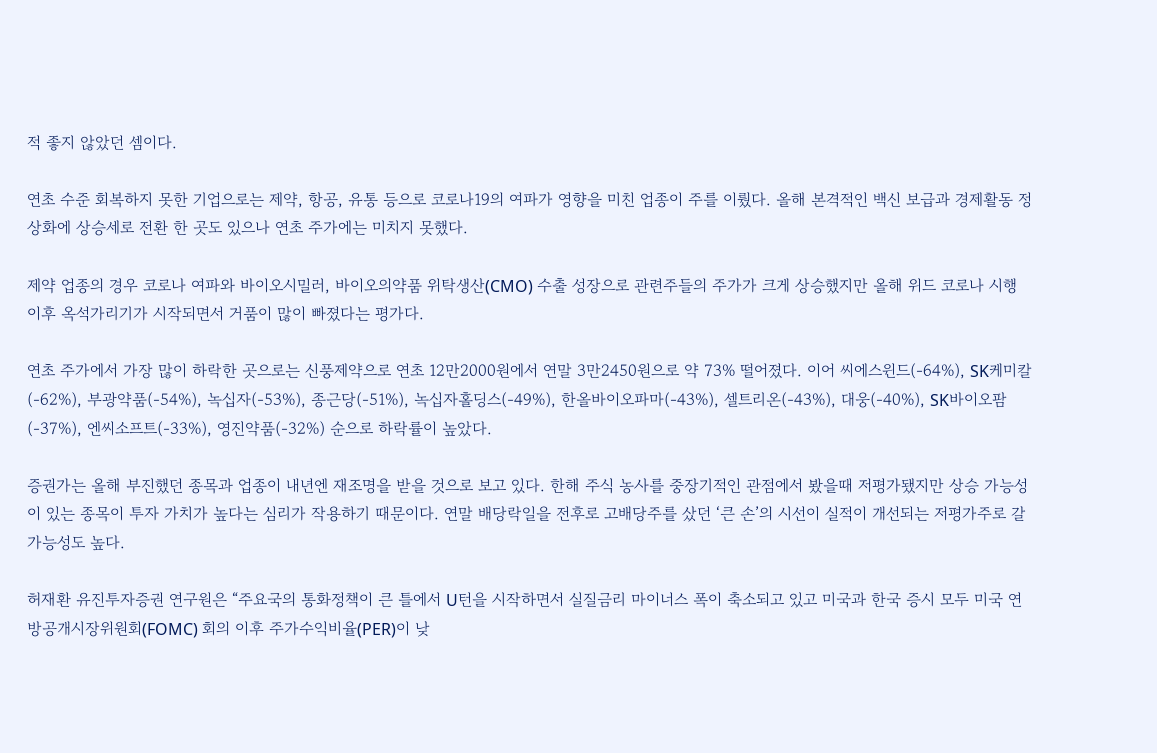적 좋지 않았던 셈이다.

연초 수준 회복하지 못한 기업으로는 제약, 항공, 유통 등으로 코로나19의 여파가 영향을 미친 업종이 주를 이뤘다. 올해 본격적인 백신 보급과 경제활동 정상화에 상승세로 전환 한 곳도 있으나 연초 주가에는 미치지 못했다.

제약 업종의 경우 코로나 여파와 바이오시밀러, 바이오의약품 위탁생산(CMO) 수출 성장으로 관련주들의 주가가 크게 상승했지만 올해 위드 코로나 시행 이후 옥석가리기가 시작되면서 거품이 많이 빠졌다는 평가다.

연초 주가에서 가장 많이 하락한 곳으로는 신풍제약으로 연초 12만2000원에서 연말 3만2450원으로 약 73% 떨어졌다. 이어 씨에스윈드(-64%), SK케미칼(-62%), 부광약품(-54%), 녹십자(-53%), 종근당(-51%), 녹십자홀딩스(-49%), 한올바이오파마(-43%), 셀트리온(-43%), 대웅(-40%), SK바이오팜(-37%), 엔씨소프트(-33%), 영진약품(-32%) 순으로 하락률이 높았다.

증권가는 올해 부진했던 종목과 업종이 내년엔 재조명을 받을 것으로 보고 있다. 한해 주식 농사를 중장기적인 관점에서 봤을때 저평가됐지만 상승 가능성이 있는 종목이 투자 가치가 높다는 심리가 작용하기 때문이다. 연말 배당락일을 전후로 고배당주를 샀던 ‘큰 손’의 시선이 실적이 개선되는 저평가주로 갈 가능성도 높다.

허재환 유진투자증권 연구원은 “주요국의 통화정책이 큰 틀에서 U턴을 시작하면서 실질금리 마이너스 폭이 축소되고 있고 미국과 한국 증시 모두 미국 연방공개시장위원회(FOMC) 회의 이후 주가수익비율(PER)이 낮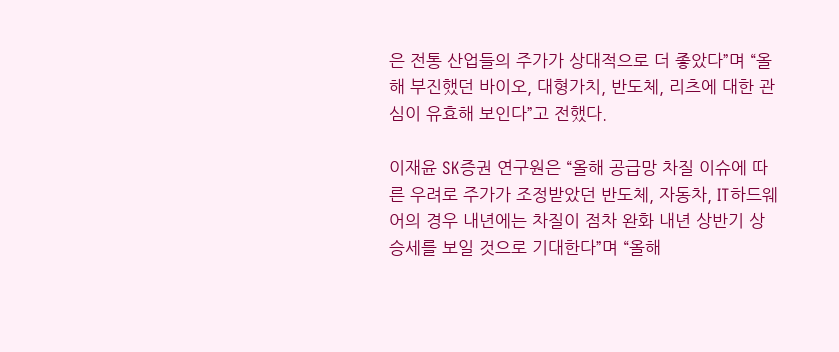은 전통 산업들의 주가가 상대적으로 더 좋았다”며 “올해 부진했던 바이오, 대형가치, 반도체, 리츠에 대한 관심이 유효해 보인다”고 전했다.

이재윤 SK증권 연구원은 “올해 공급망 차질 이슈에 따른 우려로 주가가 조정받았던 반도체, 자동차, IT하드웨어의 경우 내년에는 차질이 점차 완화 내년 상반기 상승세를 보일 것으로 기대한다”며 “올해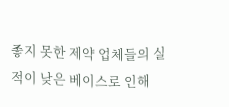좋지 못한 제약 업체들의 실적이 낮은 베이스로 인해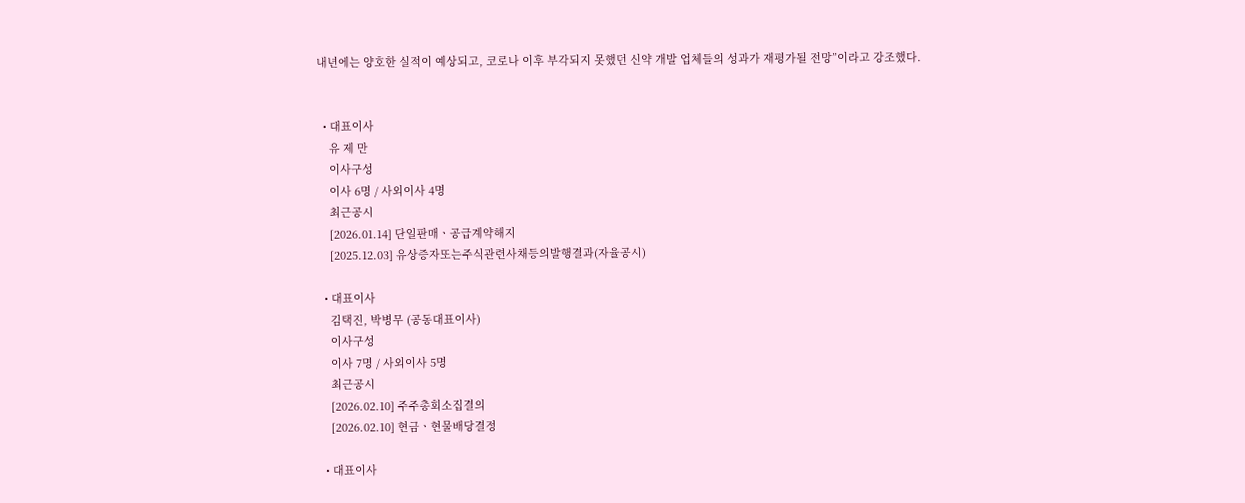내년에는 양호한 실적이 예상되고, 코로나 이후 부각되지 못했던 신약 개발 업체들의 성과가 재평가될 전망”이라고 강조했다.


  • 대표이사
    유 제 만
    이사구성
    이사 6명 / 사외이사 4명
    최근공시
    [2026.01.14] 단일판매ㆍ공급계약해지
    [2025.12.03] 유상증자또는주식관련사채등의발행결과(자율공시)

  • 대표이사
    김택진, 박병무 (공동대표이사)
    이사구성
    이사 7명 / 사외이사 5명
    최근공시
    [2026.02.10] 주주총회소집결의
    [2026.02.10] 현금ㆍ현물배당결정

  • 대표이사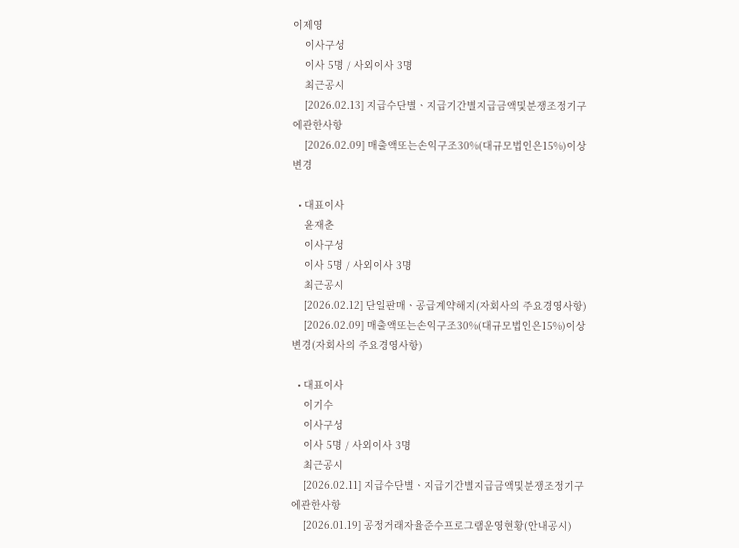이제영
    이사구성
    이사 5명 / 사외이사 3명
    최근공시
    [2026.02.13] 지급수단별ㆍ지급기간별지급금액및분쟁조정기구에관한사항
    [2026.02.09] 매출액또는손익구조30%(대규모법인은15%)이상변경

  • 대표이사
    윤재춘
    이사구성
    이사 5명 / 사외이사 3명
    최근공시
    [2026.02.12] 단일판매ㆍ공급계약해지(자회사의 주요경영사항)
    [2026.02.09] 매출액또는손익구조30%(대규모법인은15%)이상변경(자회사의 주요경영사항)

  • 대표이사
    이기수
    이사구성
    이사 5명 / 사외이사 3명
    최근공시
    [2026.02.11] 지급수단별ㆍ지급기간별지급금액및분쟁조정기구에관한사항
    [2026.01.19] 공정거래자율준수프로그램운영현황(안내공시)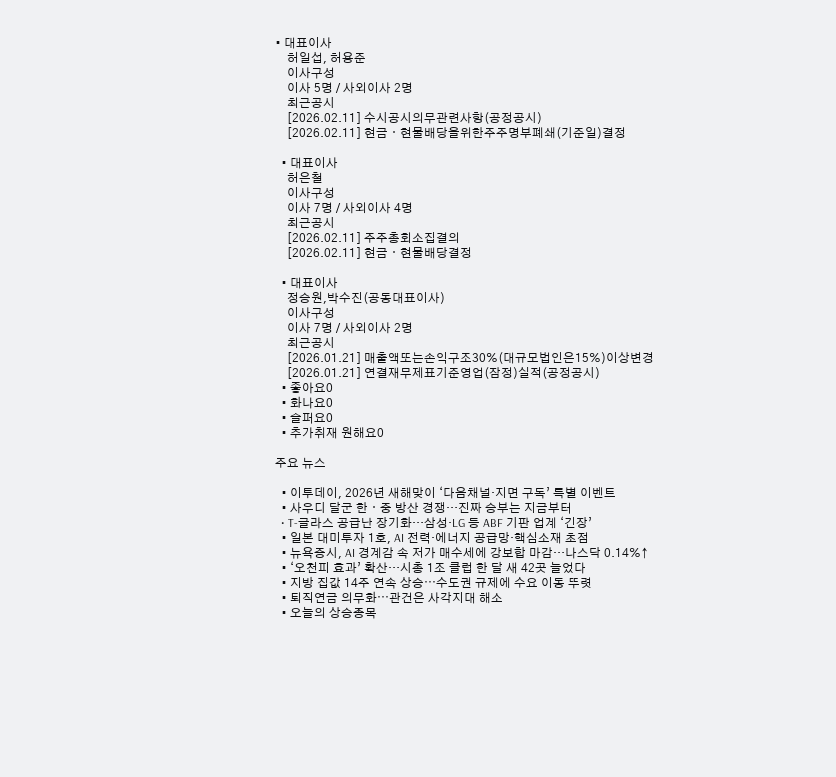• 대표이사
    허일섭, 허용준
    이사구성
    이사 5명 / 사외이사 2명
    최근공시
    [2026.02.11] 수시공시의무관련사항(공정공시)
    [2026.02.11] 현금ㆍ현물배당을위한주주명부폐쇄(기준일)결정

  • 대표이사
    허은철
    이사구성
    이사 7명 / 사외이사 4명
    최근공시
    [2026.02.11] 주주총회소집결의
    [2026.02.11] 현금ㆍ현물배당결정

  • 대표이사
    정승원,박수진(공동대표이사)
    이사구성
    이사 7명 / 사외이사 2명
    최근공시
    [2026.01.21] 매출액또는손익구조30%(대규모법인은15%)이상변경
    [2026.01.21] 연결재무제표기준영업(잠정)실적(공정공시)
  • 좋아요0
  • 화나요0
  • 슬퍼요0
  • 추가취재 원해요0

주요 뉴스

  • 이투데이, 2026년 새해맞이 ‘다음채널·지면 구독’ 특별 이벤트
  • 사우디 달군 한ㆍ중 방산 경쟁…진짜 승부는 지금부터
  • T-글라스 공급난 장기화…삼성·LG 등 ABF 기판 업계 ‘긴장’
  • 일본 대미투자 1호, AI 전력·에너지 공급망·핵심소재 초점
  • 뉴욕증시, AI 경계감 속 저가 매수세에 강보합 마감…나스닥 0.14%↑
  • ‘오천피 효과’ 확산…시총 1조 클럽 한 달 새 42곳 늘었다
  • 지방 집값 14주 연속 상승⋯수도권 규제에 수요 이동 뚜렷
  • 퇴직연금 의무화⋯관건은 사각지대 해소
  • 오늘의 상승종목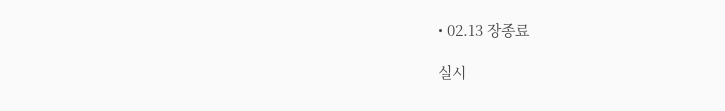• 02.13 장종료

실시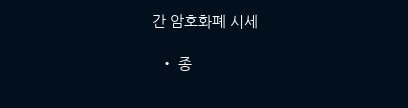간 암호화폐 시세

  • 종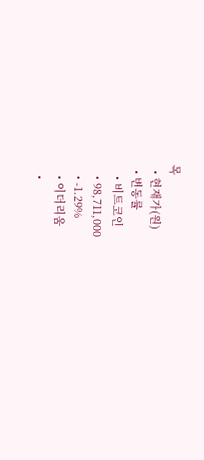목
  • 현재가(원)
  • 변동률
    • 비트코인
    • 98,711,000
    • -1.29%
    • 이더리움
    •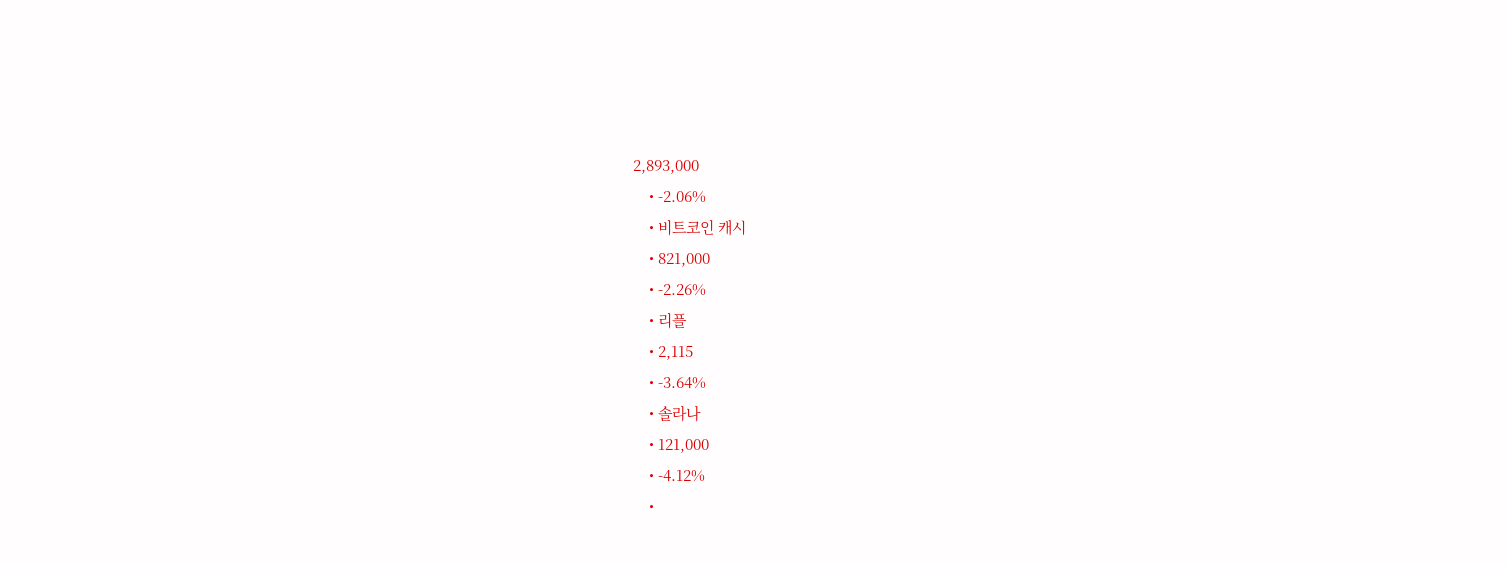2,893,000
    • -2.06%
    • 비트코인 캐시
    • 821,000
    • -2.26%
    • 리플
    • 2,115
    • -3.64%
    • 솔라나
    • 121,000
    • -4.12%
    •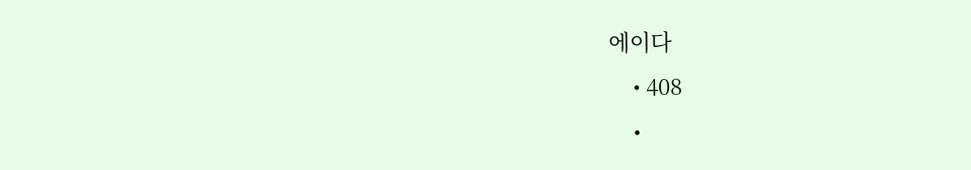에이다
    • 408
    •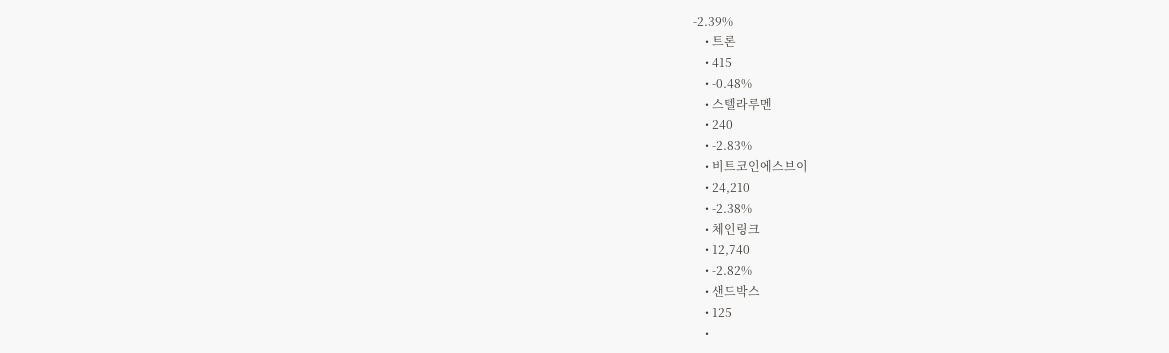-2.39%
    • 트론
    • 415
    • -0.48%
    • 스텔라루멘
    • 240
    • -2.83%
    • 비트코인에스브이
    • 24,210
    • -2.38%
    • 체인링크
    • 12,740
    • -2.82%
    • 샌드박스
    • 125
    •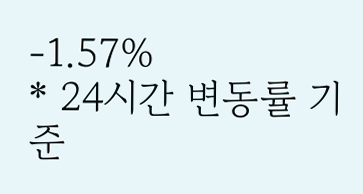-1.57%
* 24시간 변동률 기준